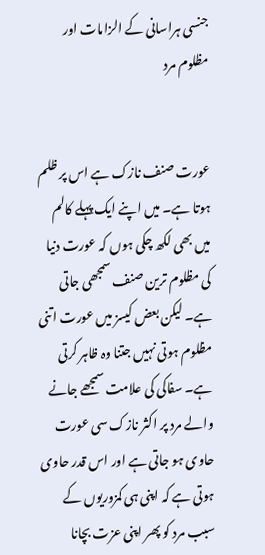جنسی ہراسانی کے الزامات اور مظلوم مرد


عورت صنف نازک ہے اس پر ظلم ہوتا ہے۔ میں اپنے ایک پہلے کالم میں بھی لکھ چکی ہوں کہ عورت دنیا کی مظلوم ترین صنف سمجھی جاتی ہے۔ لیکن بعض کیسز میں عورت اتنی مظلوم ہوتی نہیں جتنا وہ ظاہر کرتی ہے۔ سفاکی کی علامت سمجھے جانے والے مرد پر اکثر نازک سی عورت حاوی ہو جاتی ہے اور اس قدر حاوی ہوتی ہے کہ اپنی ہی کمزوریوں کے سبب مرد کو پھر اپنی عزت بچانا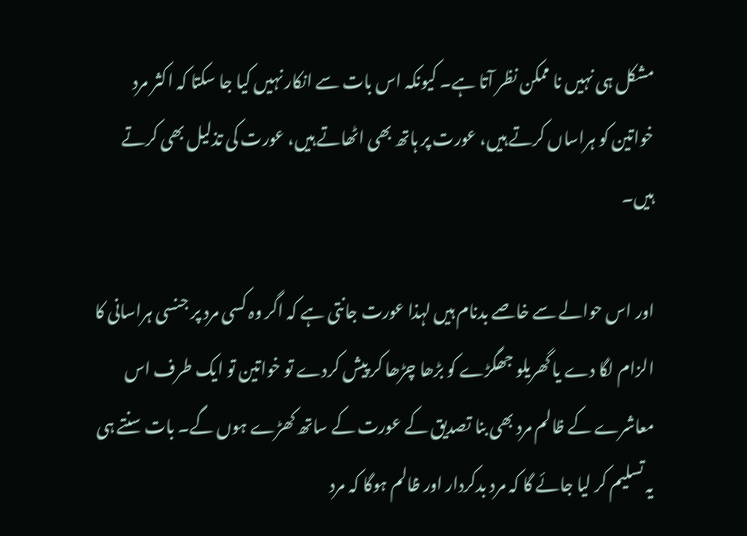مشکل ہی نہیں نا ممکن نظر آتا ہے۔ کیونکہ اس بات سے انکار نہیں کیا جا سکتا کہ اکثر مرد خواتین کو ہراساں کرتے ہیں، عورت پر ہاتھ بھی اٹھاتے ہیں، عورت کی تذلیل بھی کرتے ہیں۔

اور اس حوالے سے خاصے بدنام ہیں لہذا عورت جانتی ہے کہ اگر وہ کسی مرد پر جنسی ہراسانی کا الزام لگا دے یا گھریلو جھگڑے کو بڑھا چڑھا کر پیش کردے تو خواتین تو ایک طرف اس معاشرے کے ظالم مرد بھی بنا تصدیق کے عورت کے ساتھ کھڑے ہوں گے۔ بات سنتے ہی یہ تسلیم کر لیا جائے گا کہ مرد بدکردار اور ظالم ہوگا کہ مرد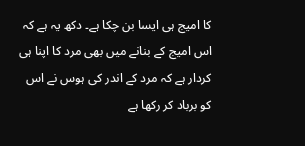کا امیج ہی ایسا بن چکا ہے۔ دکھ یہ ہے کہ اس امیج کے بنانے میں بھی مرد کا اپنا ہی کردار ہے کہ مرد کے اندر کی ہوس نے اس کو برباد کر رکھا ہے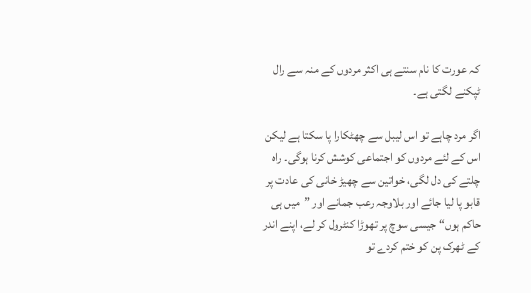کہ عورت کا نام سنتے ہی اکثر مردوں کے منہ سے رال ٹپکنے لگتی ہے۔

اگر مرد چاہے تو اس لیبل سے چھٹکارا پا سکتا ہے لیکن اس کے لئے مردوں کو اجتماعی کوشش کرنا ہوگی۔ راہ چلتے کی دل لگی، خواتین سے چھیڑ خانی کی عادت پر قابو پا لیا جائے اور بلاوجہ رعب جمانے اور ”میں ہی حاکم ہوں“ جیسی سوچ پر تھوڑا کنٹرول کر لے، اپنے اندر کے ٹھرک پن کو ختم کردے تو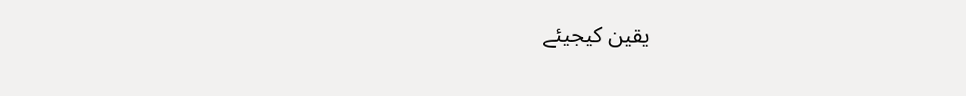یقین کیجیئے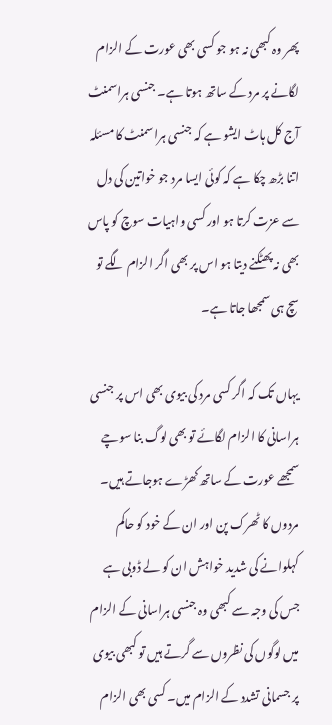پھر وہ کبھی نہ ہو جو کسی بھی عورت کے الزام لگانے پر مرد کے ساتھ ہوتا ہے۔ جنسی ہراسمنٹ آج کل ہاٹ ایشو ہے کہ جنسی ہراسمنٹ کا مسئلہ اتنا بڑھ چکا ہے کہ کوئی ایسا مرد جو خواتین کی دل سے عزت کرتا ہو اور کسی واہیات سوچ کو پاس بھی نہ پھٹکنے دیتا ہو اس پر بھی اگر الزام لگے تو سچ ہی سمجھا جاتا ہے۔

یہاں تک کہ اگر کسی مرد کی بیوی بھی اس پر جنسی ہراسانی کا الزام لگائے تو بھی لوگ بنا سوچے سمجھے عورت کے ساتھ کھڑے ہوجاتے ہیں۔ مردوں کا ٹھرک پن اور ان کے خود کو حاکم کہلوانے کی شدید خواہش ان کو لے ڈوبی ہے جس کی وجہ سے کبھی وہ جنسی ہراسانی کے الزام میں لوگوں کی نظروں سے گرتے ہیں تو کبھی بیوی پر جسمانی تشدد کے الزام میں۔ کسی بھی الزام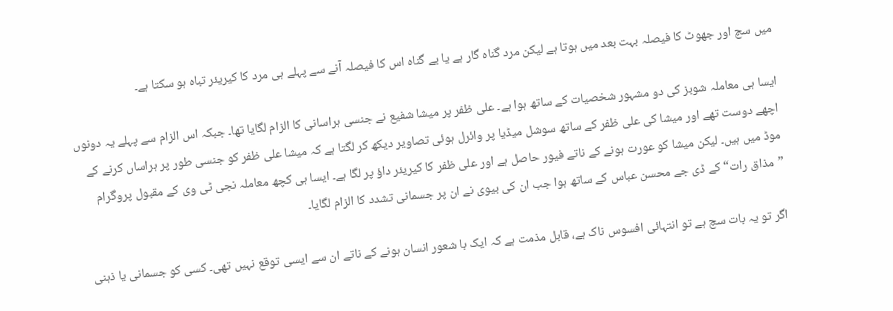میں سچ اور جھوٹ کا فیصلہ بہت بعد میں ہوتا ہے لیکن مرد گناہ گار ہے یا بے گناہ اس کا فیصلہ آنے سے پہلے ہی مرد کا کیریئر تباہ ہو سکتا ہے۔

ایسا ہی معاملہ شوبز کی دو مشہور شخصیات کے ساتھ ہوا ہے۔ علی ظفر پر میشا شفیع نے جنسی ہراسانی کا الزام لگایا تھا۔ جبکہ اس الزام سے پہلے یہ دونوں اچھے دوست تھے اور میشا کی علی ظفر کے ساتھ سوشل میڈیا پر وائرل ہوئی تصاویر دیکھ کر لگتا ہے کہ میشا علی ظفر کو جنسی طور پر ہراساں کرنے کے موڈ میں ہیں۔ لیکن میشا کو عورت ہونے کے ناتے فیور حاصل ہے اور علی ظفر کا کیریئر داؤ پر لگا ہے۔ ایسا ہی کچھ معاملہ نجی ٹی وی کے مقبول پروگرام ”مذاق رات“ کے ڈی جے محسن عباس کے ساتھ ہوا جب ان کی بیوی نے ان پر جسمانی تشدد کا الزام لگایا۔

اگر تو یہ بات سچ ہے تو انتہائی افسوس ناک ہے، قابل مذمت ہے کہ ایک با شعور انسان ہونے کے ناتے ان سے ایسی توقع نہیں تھی۔ کسی کو جسمانی یا ذہنی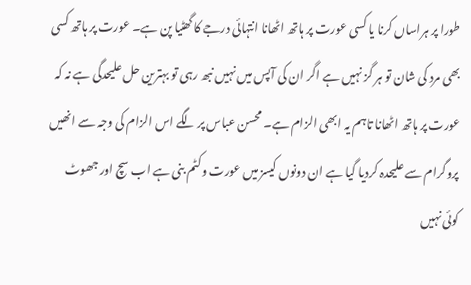طورا پر ہراساں کرنا یا کسی عورت پر ہاتھ اٹھانا انتہائی درجے کا گھٹیا پن ہے۔ عورت پر ہاتھ کسی بھی مرد کی شان تو ہر گز نہیں ہے اگر ان کی آپس میں نہیں نبھ رہی تو بہترین حل علیحدگی ہے نہ کہ عورت پر ہاتھ اٹھانا تاہم یہ ابھی الزام ہے۔ محسن عباس پر لگے اس الزام کی وجہ سے انھیں پروگرام سے علیحدہ کردیا گیا ہے ان دونوں کیسز میں عورت وکٹم بنی ہے اب سچ اور جھوٹ کوئی نہیں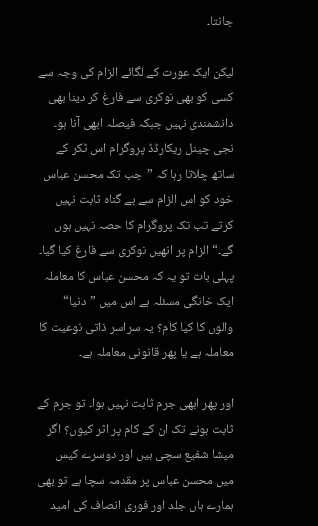جانتا۔

لیکن ایک عورت کے لگائے الزام کی وجہ سے کسی کو بھی نوکری سے فارغ کر دینا بھی دانشمندی نہیں جبکہ فیصلہ ابھی آنا ہو۔ نجی چینل ریکارڈڈ پروگرام اس ٹکر کے ساتھ چلاتا رہا کہ ”جب تک محسن عباس خود کو اس الزام سے بے گناہ ثابت نہیں کرتے تب تک پروگرام کا حصہ نہیں ہوں گے۔“ الزام پر انھیں نوکری سے فارغ کیا گیا۔ پہلی بات تو یہ کہ محسن عباس کا معاملہ ایک خانگی مسئلہ ہے اس میں ”دنیا“ والوں کا کیا کام؟ یہ سراسر ذاتی نوعیت کا معاملہ ہے یا پھر قانونی معاملہ ہے۔

اور پھر ابھی جرم ثابت نہیں ہوا۔ تو جرم کے ثابت ہونے تک ان کے کام پر اثر کیوں؟ اگر میشا شفیع سچی ہیں اور دوسرے کیس میں محسن عباس پر مقدمہ سچا ہے تو بھی ہمارے ہاں جلد اور فوری انصاف کی امید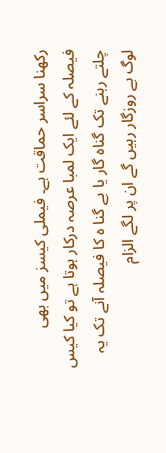رکھنا سراسر حماقت ہے۔ فیملی کیسز میں بھی فیصلہ کے لئے ایک لمبا عرصہ درکار ہوتا ہے تو کیا کیس چلتے رہنے تک گناہ گار یا بے گنا ہ کا فیصلہ آنے تک یہ لوگ بے روزگار رہیں گے ان پر لگے الزام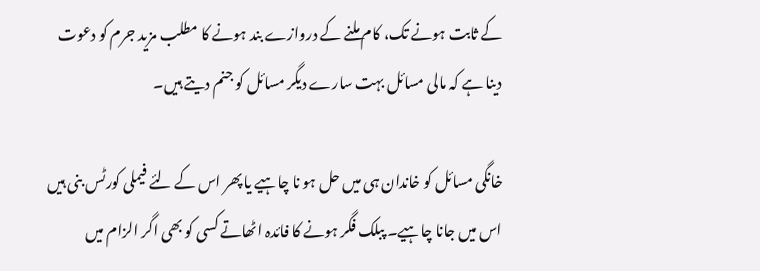کے ثابت ہونے تک، کام ملنے کے دروازے بند ہونے کا مطلب مزید جرم کو دعوت دینا ہے کہ مالی مسائل بہت سارے دیگر مسائل کو جنم دیتے ہیں۔

خانگی مسائل کو خاندان ہی میں حل ہو نا چاہیے یا پھر اس کے لئے فیملی کورٹس بنی ہیں اس میں جانا چاہیے۔ پبلک فگر ہونے کا فائدہ اٹھاتے کسی کو بھی اگر الزام میں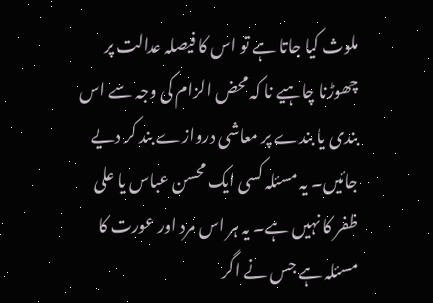ملوث کیا جاتا ہے تو اس کا فیصلہ عدالت پر چھوڑنا چاہیے نا کہ محض الزام کی وجہ سے اس بندی یا بندے پر معاشی دروازے بند کر دیے جائیں۔ یہ مسئلہ کسی ایک محسن عباس یا علی ظفر کا نہیں ہے۔ یہ ہر اس مرد اور عورت کا مسئلہ ہے جس نے اگر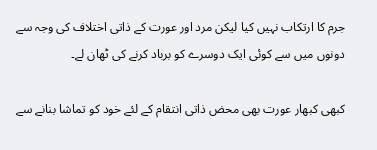جرم کا ارتکاب نہیں کیا لیکن مرد اور عورت کے ذاتی اختلاف کی وجہ سے دونوں میں سے کوئی ایک دوسرے کو برباد کرنے کی ٹھان لے۔

کبھی کبھار عورت بھی محض ذاتی انتقام کے لئے خود کو تماشا بنانے سے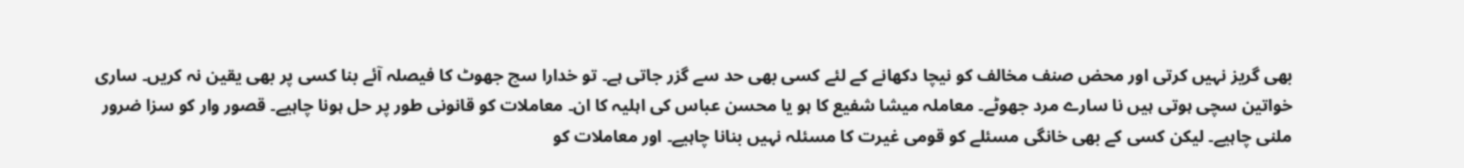بھی گریز نہیں کرتی اور محض صنف مخالف کو نیچا دکھانے کے لئے کسی بھی حد سے گزر جاتی ہے۔ تو خدارا سچ جھوٹ کا فیصلہ آئے بنا کسی پر بھی یقین نہ کریں۔ ساری خواتین سچی ہوتی ہیں نا سارے مرد جھوٹے۔ معاملہ میشا شفیع کا ہو یا محسن عباس کی اہلیہ کا ان۔ معاملات کو قانونی طور پر حل ہونا چاہیے۔ قصور وار کو سزا ضرور ملنی چاہیے۔ لیکن کسی کے بھی خانگی مسئلے کو قومی غیرت کا مسئلہ نہیں بنانا چاہیے۔ اور معاملات کو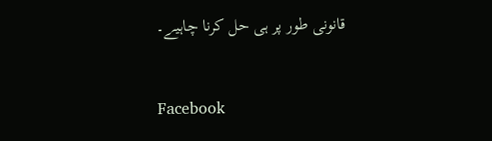قانونی طور پر ہی حل کرنا چاہیے۔


Facebook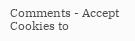Comments - Accept Cookies to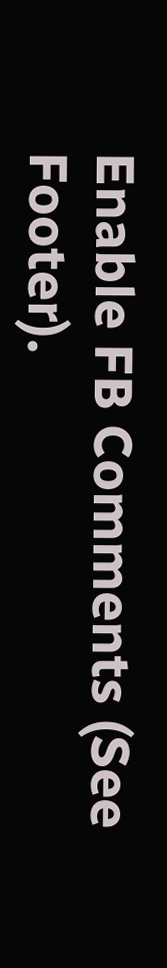Enable FB Comments (See Footer).